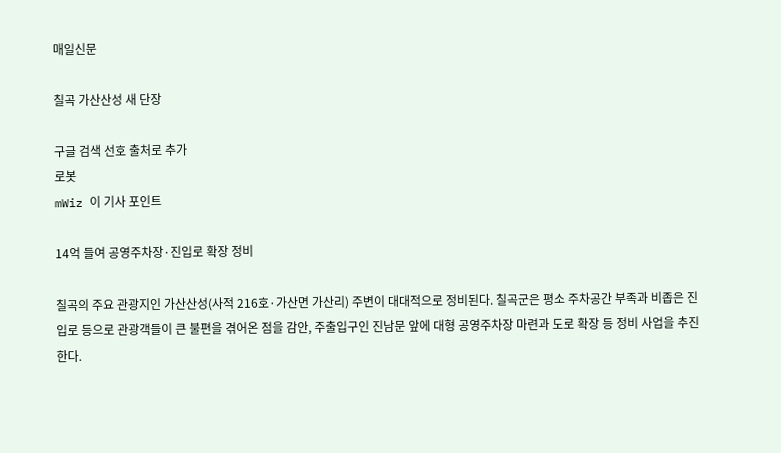매일신문

칠곡 가산산성 새 단장

구글 검색 선호 출처로 추가
로봇
mWiz 이 기사 포인트

14억 들여 공영주차장·진입로 확장 정비

칠곡의 주요 관광지인 가산산성(사적 216호·가산면 가산리) 주변이 대대적으로 정비된다. 칠곡군은 평소 주차공간 부족과 비좁은 진입로 등으로 관광객들이 큰 불편을 겪어온 점을 감안, 주출입구인 진남문 앞에 대형 공영주차장 마련과 도로 확장 등 정비 사업을 추진한다.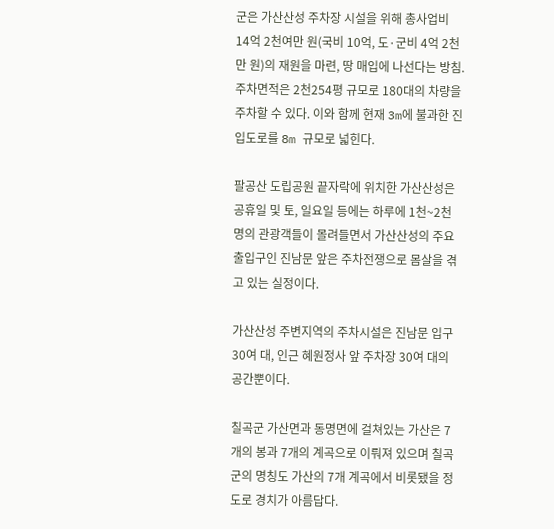군은 가산산성 주차장 시설을 위해 총사업비 14억 2천여만 원(국비 10억, 도·군비 4억 2천만 원)의 재원을 마련, 땅 매입에 나선다는 방침. 주차면적은 2천254평 규모로 180대의 차량을 주차할 수 있다. 이와 함께 현재 3m에 불과한 진입도로를 8m 규모로 넓힌다.

팔공산 도립공원 끝자락에 위치한 가산산성은 공휴일 및 토, 일요일 등에는 하루에 1천~2천 명의 관광객들이 몰려들면서 가산산성의 주요 출입구인 진남문 앞은 주차전쟁으로 몸살을 겪고 있는 실정이다.

가산산성 주변지역의 주차시설은 진남문 입구 30여 대, 인근 혜원정사 앞 주차장 30여 대의 공간뿐이다.

칠곡군 가산면과 동명면에 걸쳐있는 가산은 7개의 봉과 7개의 계곡으로 이뤄져 있으며 칠곡군의 명칭도 가산의 7개 계곡에서 비롯됐을 정도로 경치가 아름답다.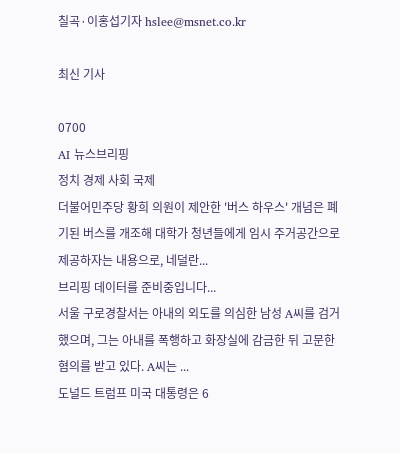칠곡·이홍섭기자 hslee@msnet.co.kr

최신 기사

0700
AI 뉴스브리핑
정치 경제 사회 국제
더불어민주당 황희 의원이 제안한 '버스 하우스' 개념은 폐기된 버스를 개조해 대학가 청년들에게 임시 주거공간으로 제공하자는 내용으로, 네덜란...
브리핑 데이터를 준비중입니다...
서울 구로경찰서는 아내의 외도를 의심한 남성 A씨를 검거했으며, 그는 아내를 폭행하고 화장실에 감금한 뒤 고문한 혐의를 받고 있다. A씨는 ...
도널드 트럼프 미국 대통령은 6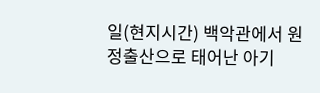일(현지시간) 백악관에서 원정출산으로 태어난 아기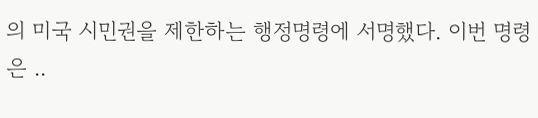의 미국 시민권을 제한하는 행정명령에 서명했다. 이번 명령은 ..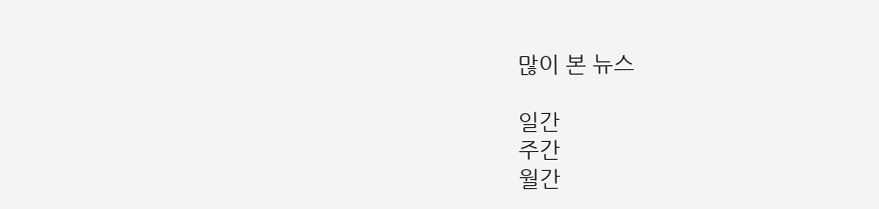많이 본 뉴스

일간
주간
월간